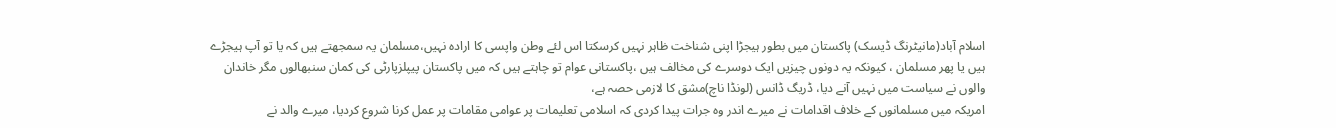اسلام آباد(مانیٹرنگ ڈیسک) پاکستان میں بطور ہیجڑا اپنی شناخت ظاہر نہیں کرسکتا اس لئے وطن واپسی کا ارادہ نہیں،مسلمان یہ سمجھتے ہیں کہ یا تو آپ ہیجڑے ہیں یا پھر مسلمان ، کیونکہ یہ دونوں چیزیں ایک دوسرے کی مخالف ہیں ،پاکستانی عوام تو چاہتے ہیں کہ میں پاکستان پیپلزپارٹی کی کمان سنبھالوں مگر خاندان والوں نے سیاست میں نہیں آنے دیا، ڈریگ ڈانس (لونڈا ناچ)مشق کا لازمی حصہ ہے،
امریکہ میں مسلمانوں کے خلاف اقدامات نے میرے اندر وہ جرات پیدا کردی کہ اسلامی تعلیمات پر عوامی مقامات پر عمل کرنا شروع کردیا، میرے والد نے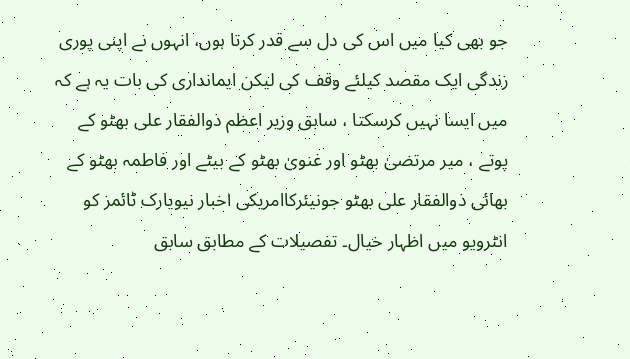جو بھی کیا میں اس کی دل سے قدر کرتا ہوں، انہوں نے اپنی پوری زندگی ایک مقصد کیلئے وقف کی لیکن ایمانداری کی بات یہ ہے کہ میں ایسا نہیں کرسکتا ، سابق وزیر اعظم ذوالفقار علی بھٹو کے پوتے ، میر مرتضیٰ بھٹو اور غنویٰ بھٹو کے بیٹے اور فاطمہ بھٹو کے بھائی ذوالفقار علی بھٹو جونیئرکاامریکی اخبار نیویارک ٹائمز کو انٹرویو میں اظہار خیال۔ تفصیلات کے مطابق سابق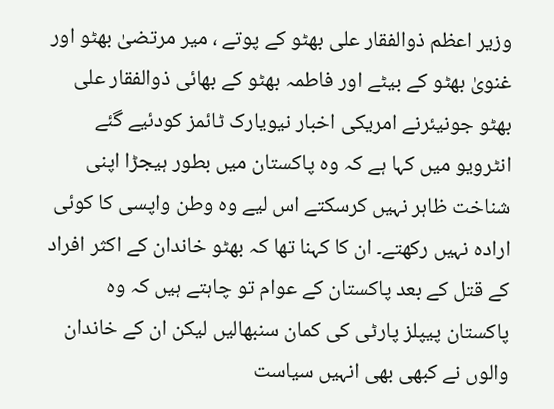وزیر اعظم ذوالفقار علی بھٹو کے پوتے ، میر مرتضیٰ بھٹو اور غنویٰ بھٹو کے بیٹے اور فاطمہ بھٹو کے بھائی ذوالفقار علی بھٹو جونیئرنے امریکی اخبار نیویارک ٹائمز کودئیے گئے انٹرویو میں کہا ہے کہ وہ پاکستان میں بطور ہیجڑا اپنی شناخت ظاہر نہیں کرسکتے اس لیے وہ وطن واپسی کا کوئی ارادہ نہیں رکھتے۔ ان کا کہنا تھا کہ بھٹو خاندان کے اکثر افراد کے قتل کے بعد پاکستان کے عوام تو چاہتے ہیں کہ وہ پاکستان پیپلز پارٹی کی کمان سنبھالیں لیکن ان کے خاندان والوں نے کبھی بھی انہیں سیاست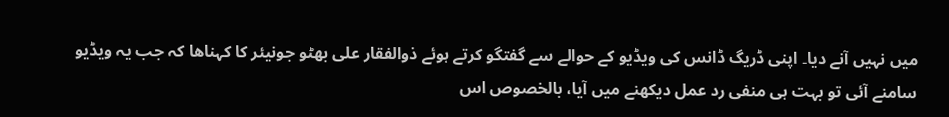میں نہیں آنے دیا۔ اپنی ڈریگ ڈانس کی ویڈیو کے حوالے سے گفتگو کرتے ہوئے ذوالفقار علی بھٹو جونیئر کا کہناھا کہ جب یہ ویڈیو سامنے آئی تو بہت ہی منفی رد عمل دیکھنے میں آیا، بالخصوص اس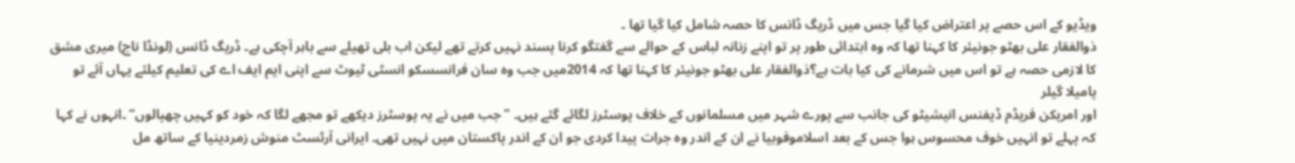ویڈیو کے اس حصے پر اعتراض کیا گیا جس میں ڈریگ ڈانس کا حصہ شامل کیا گیا تھا ۔
ذوالفقار علی بھٹو جونیئر کا کہنا تھا کہ وہ ابتدائی طور پر تو اپنے زنانہ لباس کے حوالے سے گفتگو کرنا پسند نہیں کرتے تھے لیکن اب بلی تھیلے سے باہر آچکی ہے۔ ڈریگ ڈانس (لونڈا ناچ) میری مشق کا لازمی حصہ ہے تو اس میں شرمانے کی کیا بات ہے؟ذوالفقار علی بھٹو جونیئر کا کہنا تھا کہ 2014میں جب وہ سان فرانسسکو انسٹی ٹیوٹ سے اپنی ایم ایف اے کی تعلیم کیلئے یہاں آئے تو پامیلا گیلر
اور امریکن فریڈم ڈیفنس انیشیٹو کی جانب سے پورے شہر میں مسلمانوں کے خلاف پوسٹرز لگائے گئے ہیں۔ ” جب میں نے یہ پوسٹرز دیکھے تو مجھے لگا کہ خود کو کہیں چھپالوں“ ۔انہوں نے کہا کہ پہلے تو انہیں خوف محسوس ہوا جس کے بعد اسلاموفوبیا نے ان کے اندر وہ جرات پیدا کردی جو ان کے اندر پاکستان میں نہیں تھی۔ ایرانی آرٹسٹ منوش زمردینیا کے ساتھ مل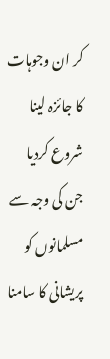کر ان وجوہات کا جائزہ لینا شروع کردیا
جن کی وجہ سے مسلمانوں کو پریشانی کا سامنا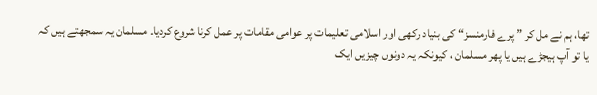تھا، ہم نے مل کر ” پرے فارمنسز“ کی بنیاد رکھی اور اسلامی تعلیمات پر عوامی مقامات پر عمل کرنا شروع کردیا۔ مسلمان یہ سمجھتے ہیں کہ یا تو آپ ہیجڑے ہیں یا پھر مسلمان ، کیونکہ یہ دونوں چیزیں ایک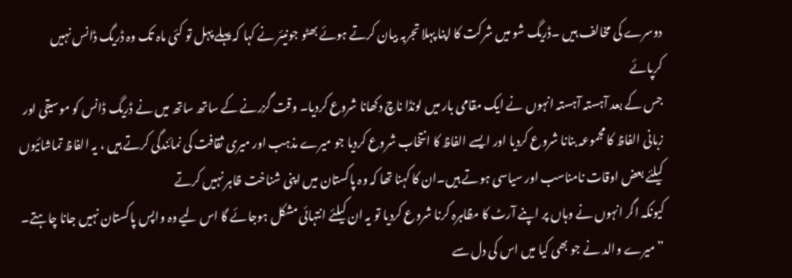دوسرے کی مخالف ہیں ۔ڈریگ شو میں شرکت کا اپنا پہلا تجربہ بیان کرتے ہوئے بھٹو جونیئر نے کہا کہ پہلے پہل تو کئی ماہ تک وہ ڈریگ ڈانس نہیں کرپائے
جس کے بعد آہستہ آہستہ انہوں نے ایک مقامی بار میں لونڈا ناچ دکھانا شروع کردیا۔ وقت گزرنے کے ساتھ ساتھ میں نے ڈریگ ڈانس کو موسیقی اور زبانی الفاظ کا مجموعہ بنانا شروع کردیا اور ایسے الفاظ کا انتخاب شروع کردیا جو میرے مذہب اور میری ثقافت کی نمائندگی کرتے ہیں ، یہ الفاظ تماشائیوں کیلئے بعض اوقات نامناسب اور سیاسی ہوتے ہیں۔ان کا کہنا تھا کہ وہ پاکستان میں اپنی شناخت ظاہر نہیں کرتے
کیونکہ اگر انہوں نے وہاں پر اپنے آرٹ کا مظاہرہ کرنا شروع کردیا تو یہ ان کیلئے انتہائی مشکل ہوجائے گا اس لیے وہ واپس پاکستان نہیں جانا چاہتے۔ ” میرے والد نے جو بھی کیا میں اس کی دل سے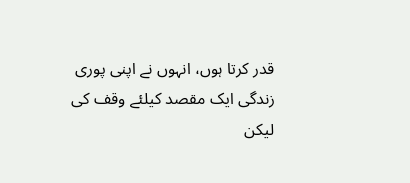قدر کرتا ہوں، انہوں نے اپنی پوری زندگی ایک مقصد کیلئے وقف کی لیکن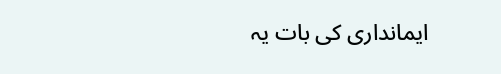ایمانداری کی بات یہ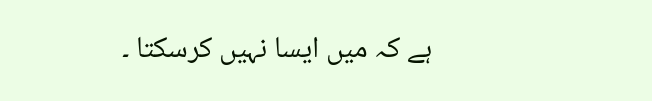ہے کہ میں ایسا نہیں کرسکتا ۔